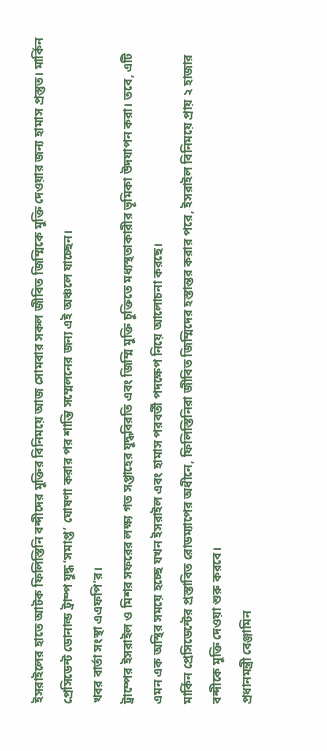ইসরাইলের হাতে আটক ফিলিস্তিনি বন্দীদের মুক্তির বিনিময়ে আজ সোমবার সকল জীবিত জিম্মিকে মুক্তি দেওয়ার জন্য হামাস প্রস্তুত। মার্কিন প্রেসিডেন্ট ডোনাল্ড ট্রাম্প যুদ্ধ ‘সমাপ্ত’ ঘোষণা করার পর শান্তি সম্মেলনের জন্য এই অঞ্চলে যাচ্ছেন।
খবর বার্তা সংস্থা এএফপি’র।
ট্রাম্পের ইসরাইল ও মিশর সফরের লক্ষ্য গত সপ্তাহের যুদ্ধবিরতি এবং জিম্মি মুক্তি চুক্তিতে মধ্যস্থতাকারীর ভূমিকা উদযাপন করা। তবে, এটি এমন এক অস্থির সময়ে হচ্ছে যখন ইসরাইল এবং হামাস পরবর্তী পদক্ষেপ নিয়ে আলোচনা করছে।
মার্কিন প্রেসিডেন্টের প্রস্তাবিত রোডম্যাপের অধীনে, ফিলিস্তিনিরা জীবিত জিম্মিদের হস্তান্তর করার পরে, ইসরাইল বিনিময়ে প্রায় ২ হাজার বন্দীকে মুক্তি দেওয়া শুরু করবে।
প্রধানমন্ত্রী বেঞ্জামিন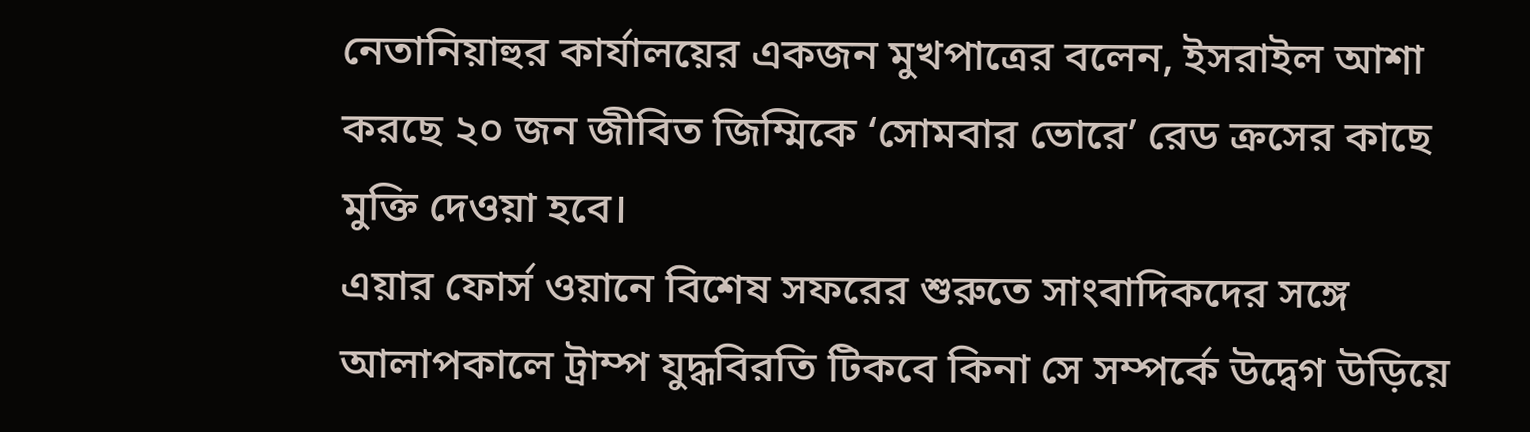নেতানিয়াহুর কার্যালয়ের একজন মুখপাত্রের বলেন, ইসরাইল আশা করছে ২০ জন জীবিত জিম্মিকে ‘সোমবার ভোরে’ রেড ক্রসের কাছে মুক্তি দেওয়া হবে।
এয়ার ফোর্স ওয়ানে বিশেষ সফরের শুরুতে সাংবাদিকদের সঙ্গে আলাপকালে ট্রাম্প যুদ্ধবিরতি টিকবে কিনা সে সম্পর্কে উদ্বেগ উড়িয়ে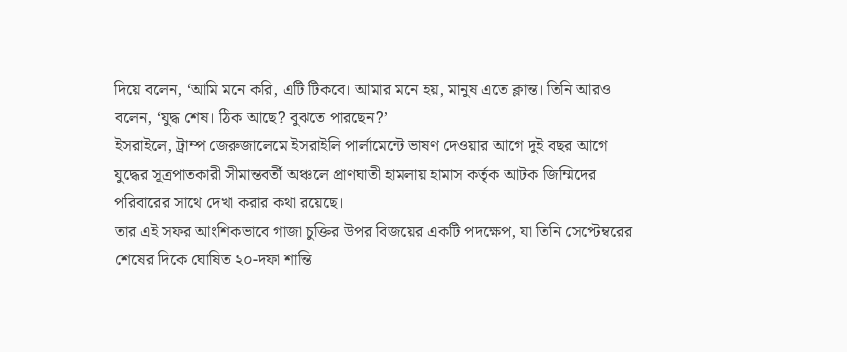দিয়ে বলেন, ‘আমি মনে করি, এটি টিকবে। আমার মনে হয়, মানুষ এতে ক্লান্ত। তিনি আরও বলেন, ‘যুদ্ধ শেষ। ঠিক আছে? বুঝতে পারছেন?’
ইসরাইলে, ট্রাম্প জেরুজালেমে ইসরাইলি পার্লামেন্টে ভাষণ দেওয়ার আগে দুই বছর আগে যুদ্ধের সূত্রপাতকারী সীমান্তবর্তী অঞ্চলে প্রাণঘাতী হামলায় হামাস কর্তৃক আটক জিম্মিদের পরিবারের সাথে দেখা করার কথা রয়েছে।
তার এই সফর আংশিকভাবে গাজা চুক্তির উপর বিজয়ের একটি পদক্ষেপ, যা তিনি সেপ্টেম্বরের শেষের দিকে ঘোষিত ২০-দফা শান্তি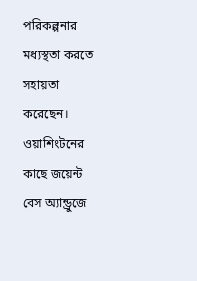পরিকল্পনার মধ্যস্থতা করতে সহায়তা করেছেন।
ওয়াশিংটনের কাছে জয়েন্ট বেস অ্যান্ড্রুজে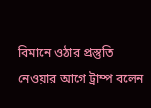বিমানে ওঠার প্রস্তুতি নেওয়ার আগে ট্রাম্প বলেন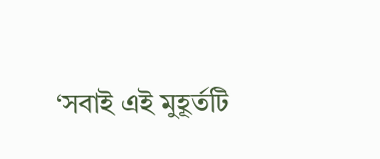‘সবাই এই মুহূর্তটি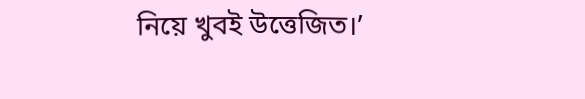নিয়ে খুবই উত্তেজিত।’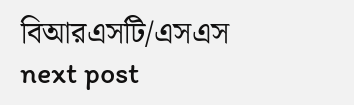বিআরএসটি/এসএস
next post